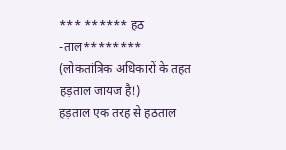*** ****** हठ -ताल********
(लोकतांत्रिक अधिकारों के तहत हड़ताल जायज है!)
हड़ताल एक तरह से हठताल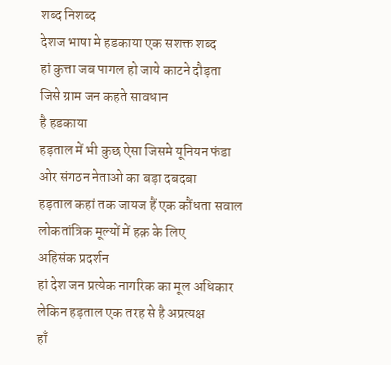शब्द निशब्द
देशज भाषा मे हडकाया एक सशक्त शब्द
हां कुत्ता जब पागल हो जाये काटने दौड़ता
जिसे ग्राम जन कहते सावधान
है हडकाया
हड़ताल में भी कुछ ऐसा जिसमे यूनियन फंडा
ओर संगठन नेताओ का बड़ा दबदबा
हड़ताल कहां तक जायज हैं एक कौंधता सवाल
लोकतांत्रिक मूल्यों में हक़ के लिए
अहिसंक प्रदर्शन
हां देश जन प्रत्येक नागरिक का मूल अधिकार
लेकिन हड़ताल एक तरह से है अप्रत्यक्ष
हाँ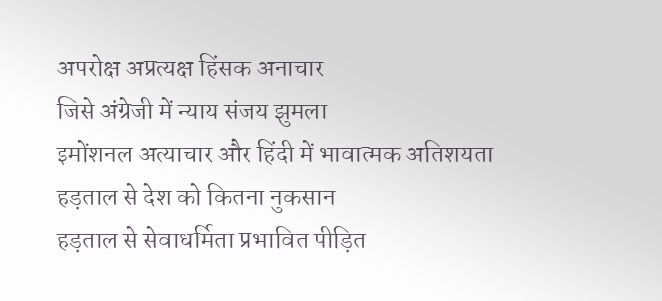अपरोक्ष अप्रत्यक्ष हिंसक अनाचार
जिसे अंग्रेजी में न्याय संजय झुमला
इमोंशनल अत्याचार और हिंदी में भावात्मक अतिशयता
हड़ताल से देश को कितना नुकसान
हड़ताल से सेवाधर्मिता प्रभावित पीड़ित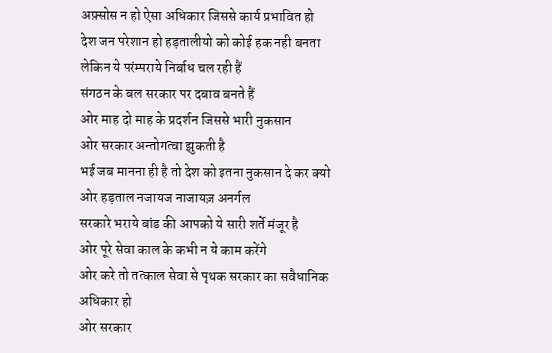अफ़्सोस न हो ऐसा अधिकार जिससे कार्य प्रभावित हो
देश जन परेशान हो हड़तालीयो को कोई हक नही बनता
लेकिन ये परंम्पराये निर्बाध चल रही हैं
संगठन के बल सरकार पर दबाव बनते हैं
ओर माह दो माह के प्रदर्शन जिससे भारी नुकसान
ओर सरकार अन्तोगत्वा झुकती है
भई जब मानना ही है तो देश को इतना नुकसान दे कर क्यो
ओर हड़ताल नजायज नाजायज़ अनर्गल
सरकारे भराये बांड की आपको ये सारी शर्ते मंजूर है
ओर पूरे सेवा काल के कभी न ये काम करेंगे
ओर करे तो तत्काल सेवा से पृथक सरकार का सवैधानिक अधिकार हो
ओर सरकार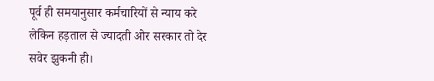पूर्व ही समयानुसार कर्मचारियों से न्याय करे
लेकिन हड़ताल से ज्यादती ओर सरकार तो देर सवेर झुकनी ही।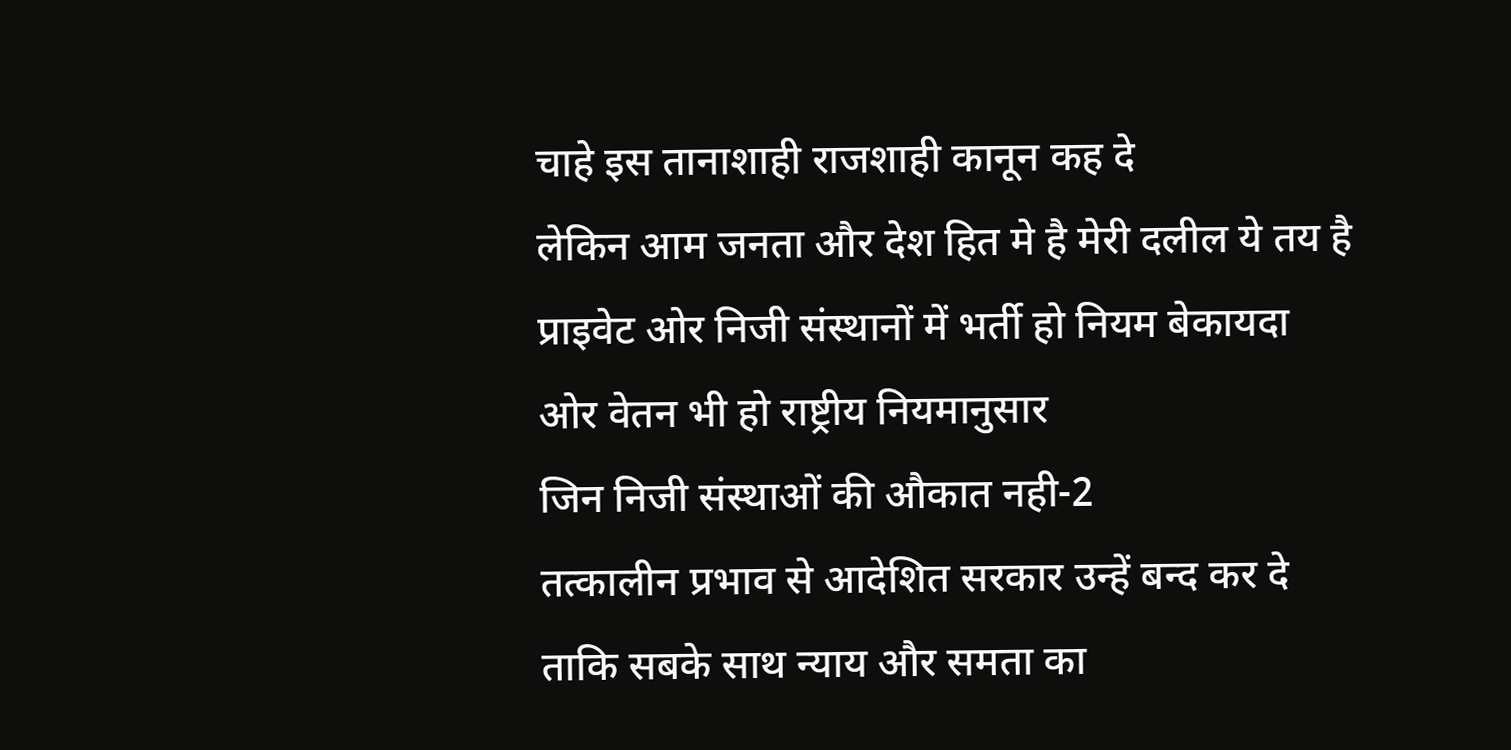चाहे इस तानाशाही राजशाही कानून कह दे
लेकिन आम जनता और देश हित मे है मेरी दलील ये तय है
प्राइवेट ओर निजी संस्थानों में भर्ती हो नियम बेकायदा
ओर वेतन भी हो राष्ट्रीय नियमानुसार
जिन निजी संस्थाओं की औकात नही-2
तत्कालीन प्रभाव से आदेशित सरकार उन्हें बन्द कर दे
ताकि सबके साथ न्याय और समता का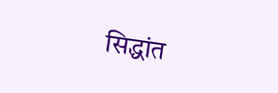सिद्धांत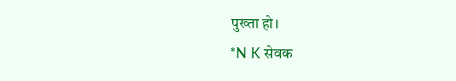पुख्ता हो।
*N K सेवक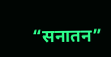“सनातन”